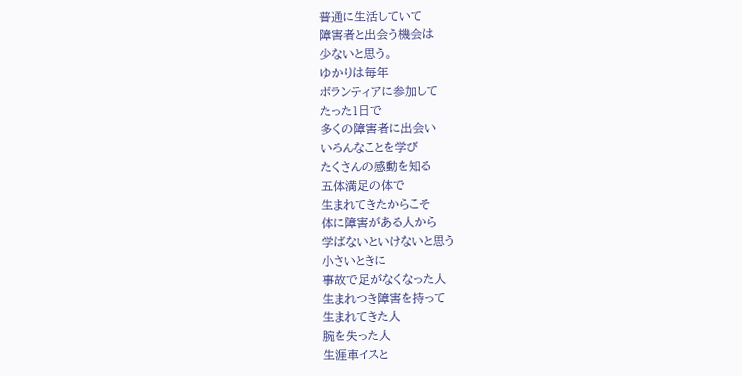普通に生活していて
障害者と出会う機会は
少ないと思う。
ゆかりは毎年
ボランティアに参加して
たった1日で
多くの障害者に出会い
いろんなことを学び
たくさんの感動を知る
五体満足の体で
生まれてきたからこそ
体に障害がある人から
学ばないといけないと思う
小さいときに
事故で足がなくなった人
生まれつき障害を持って
生まれてきた人
腕を失った人
生涯車イスと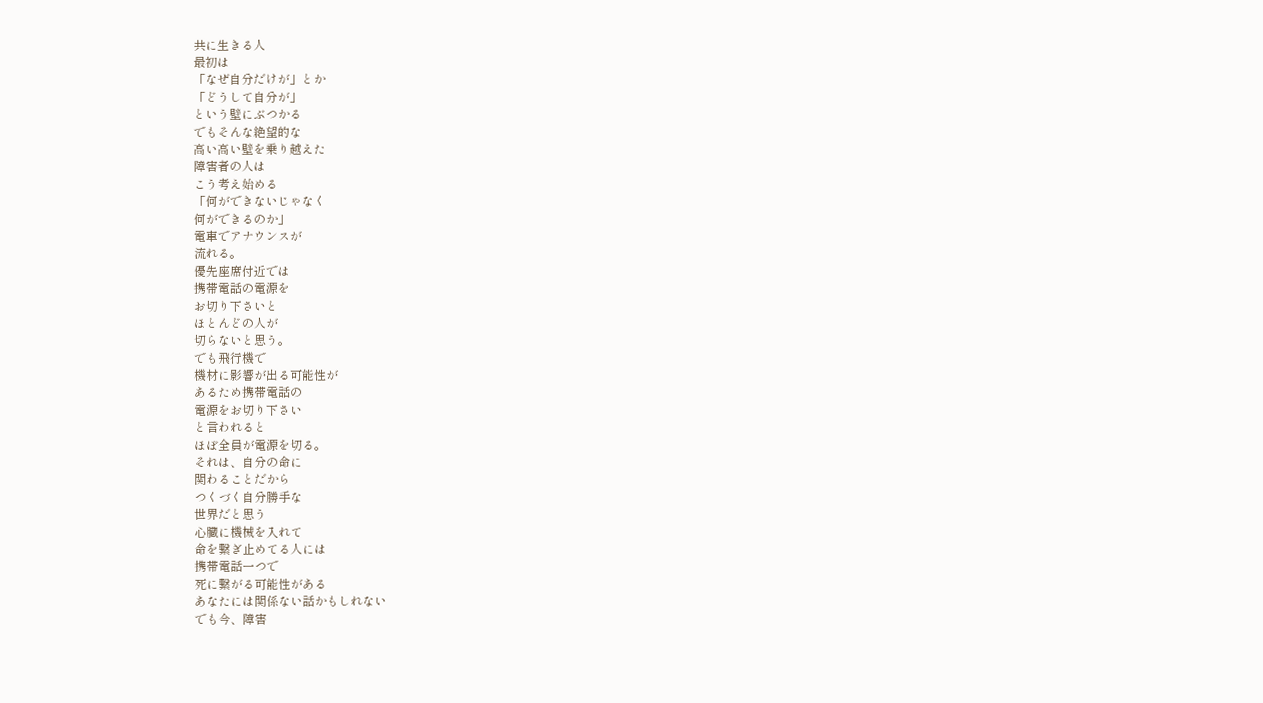共に生きる人
最初は
「なぜ自分だけが」とか
「どうして自分が」
という壁にぶつかる
でもそんな絶望的な
高い高い壁を乗り越えた
障害者の人は
こう考え始める
「何ができないじゃなく
何ができるのか」
電車でアナウンスが
流れる。
優先座席付近では
携帯電話の電源を
お切り下さいと
ほとんどの人が
切らないと思う。
でも飛行機で
機材に影響が出る可能性が
あるため携帯電話の
電源をお切り下さい
と言われると
ほぼ全員が電源を切る。
それは、自分の命に
関わることだから
つくづく自分勝手な
世界だと思う
心臓に機械を入れて
命を繋ぎ止めてる人には
携帯電話一つで
死に繋がる可能性がある
あなたには関係ない話かもしれない
でも今、障害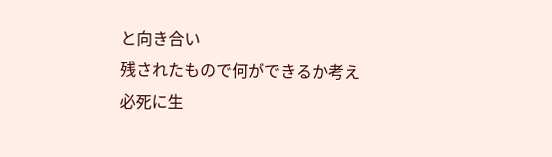と向き合い
残されたもので何ができるか考え
必死に生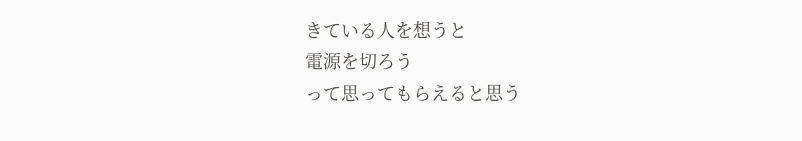きている人を想うと
電源を切ろう
って思ってもらえると思う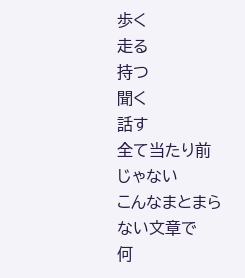歩く
走る
持つ
聞く
話す
全て当たり前じゃない
こんなまとまらない文章で
何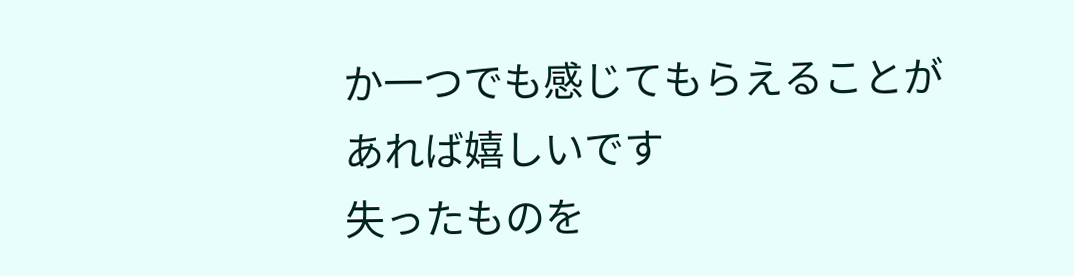か一つでも感じてもらえることが
あれば嬉しいです
失ったものを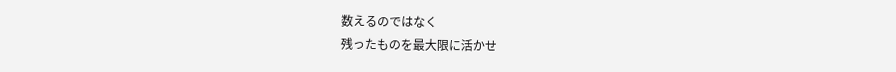数えるのではなく
残ったものを最大限に活かせ